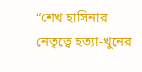“শেখ হাসিনার নেতৃত্বে হত্যা-খুনের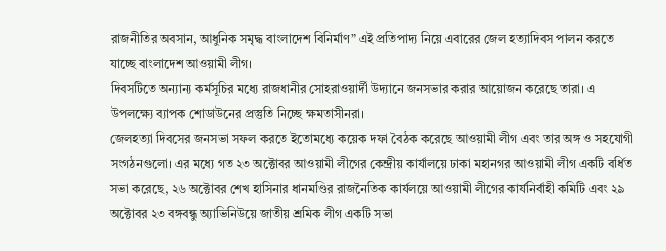রাজনীতির অবসান, আধুনিক সমৃদ্ধ বাংলাদেশ বিনির্মাণ” এই প্রতিপাদ্য নিয়ে এবারের জেল হত্যাদিবস পালন করতে যাচ্ছে বাংলাদেশ আওয়ামী লীগ।
দিবসটিতে অন্যান্য কর্মসূচির মধ্যে রাজধানীর সোহরাওয়ার্দী উদ্যানে জনসভার করার আয়োজন করেছে তারা। এ উপলক্ষ্যে ব্যাপক শোডাউনের প্রস্তুতি নিচ্ছে ক্ষমতাসীনরা।
জেলহত্যা দিবসের জনসভা সফল করতে ইতোমধ্যে কয়েক দফা বৈঠক করেছে আওয়ামী লীগ এবং তার অঙ্গ ও সহযোগী সংগঠনগুলো। এর মধ্যে গত ২৩ অক্টোবর আওয়ামী লীগের কেন্দ্রীয় কার্যালয়ে ঢাকা মহানগর আওয়ামী লীগ একটি বর্ধিত সভা করেছে, ২৬ অক্টোবর শেখ হাসিনার ধানমণ্ডির রাজনৈতিক কার্যলয়ে আওয়ামী লীগের কার্যনির্বাহী কমিটি এবং ২৯ অক্টোবর ২৩ বঙ্গবন্ধু অ্যাভিনিউয়ে জাতীয় শ্রমিক লীগ একটি সভা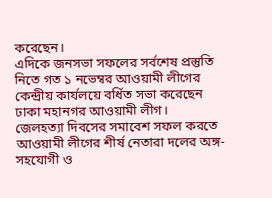করেছেন।
এদিকে জনসভা সফলের সর্বশেষ প্রস্তুতি নিতে গত ১ নভেম্বর আওয়ামী লীগের কেন্দ্রীয় কার্যলয়ে বর্ধিত সভা করেছেন ঢাকা মহানগর আওয়ামী লীগ।
জেলহত্যা দিবসের সমাবেশ সফল করতে আওয়ামী লীগের শীর্ষ নেতারা দলের অঙ্গ-সহযোগী ও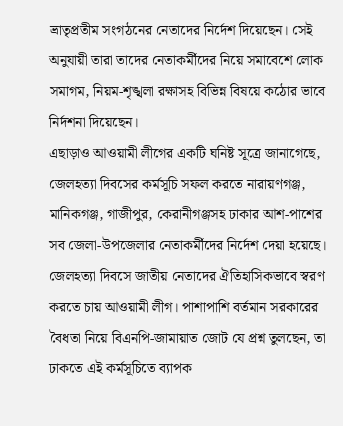ভ্রাতৃপ্রতীম সংগঠনের নেতাদের নির্দেশ দিয়েছেন। সেই অনুযায়ী তারা তাদের নেতাকর্মীদের নিয়ে সমাবেশে লোক সমাগম, নিয়ম-শৃঙ্খলা রক্ষাসহ বিভিন্ন বিষয়ে কঠোর ভাবে নির্দশনা দিয়েছেন।
এছাড়াও আওয়ামী লীগের একটি ঘনিষ্ট সূত্রে জানাগেছে, জেলহত্যা দিবসের কর্মসূচি সফল করতে নারায়ণগঞ্জ, মানিকগঞ্জ, গাজীপুর, কেরানীগঞ্জসহ ঢাকার আশ-পাশের সব জেলা-উপজেলার নেতাকর্মীদের নির্দেশ দেয়া হয়েছে।
জেলহত্যা দিবসে জাতীয় নেতাদের ঐতিহাসিকভাবে স্বরণ করতে চায় আওয়ামী লীগ। পাশাপাশি বর্তমান সরকারের বৈধতা নিয়ে বিএনপি-জামায়াত জোট যে প্রশ্ন তুলছেন, তা ঢাকতে এই কর্মসূচিতে ব্যাপক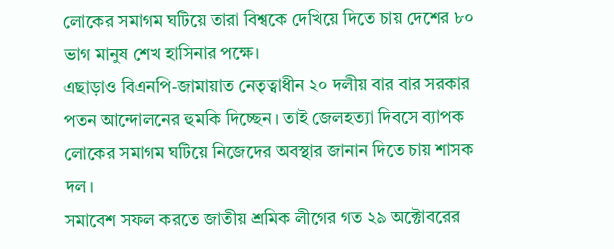লোকের সমাগম ঘটিয়ে তারা বিশ্বকে দেখিয়ে দিতে চায় দেশের ৮০ ভাগ মানুষ শেখ হাসিনার পক্ষে।
এছাড়াও বিএনপি-জামায়াত নেতৃত্বাধীন ২০ দলীয় বার বার সরকার পতন আন্দোলনের হুমকি দিচ্ছেন। তাই জেলহত্যা দিবসে ব্যাপক লোকের সমাগম ঘটিয়ে নিজেদের অবস্থার জানান দিতে চায় শাসক দল।
সমাবেশ সফল করতে জাতীয় শ্রমিক লীগের গত ২৯ অক্টোবরের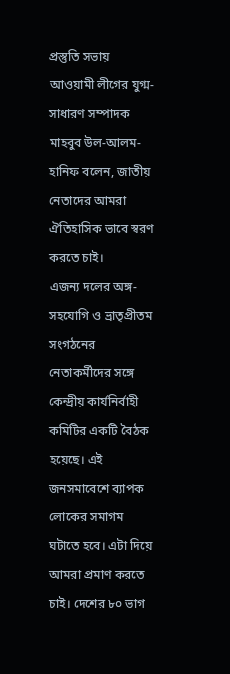প্রস্তুতি সভায় আওয়ামী লীগের যুগ্ম-সাধারণ সম্পাদক মাহবুব উল-আলম-হানিফ বলেন, জাতীয় নেতাদের আমরা ঐতিহাসিক ভাবে স্বরণ করতে চাই।
এজন্য দলের অঙ্গ-সহযোগি ও ভ্রাতৃপ্রীতম সংগঠনের নেতাকর্মীদের সঙ্গে কেন্দ্রীয় কার্যনির্বাহী কমিটির একটি বৈঠক হয়েছে। এই জনসমাবেশে ব্যাপক লোকের সমাগম ঘটাতে হবে। এটা দিয়ে আমরা প্রমাণ করতে চাই। দেশের ৮০ ভাগ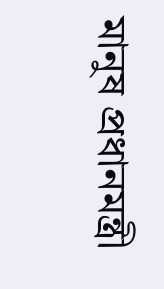মানুষ প্রধানমন্ত্রী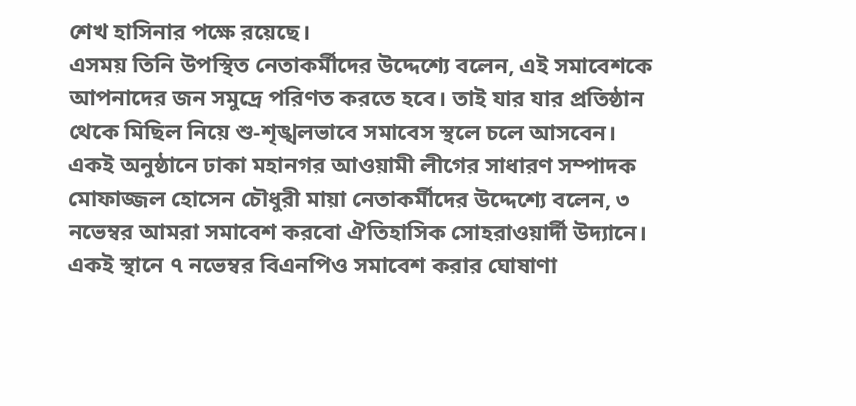শেখ হাসিনার পক্ষে রয়েছে।
এসময় তিনি উপস্থিত নেতাকর্মীদের উদ্দেশ্যে বলেন, এই সমাবেশকে আপনাদের জন সমুদ্রে পরিণত করতে হবে। তাই যার যার প্রতিষ্ঠান থেকে মিছিল নিয়ে শু-শৃঙ্খলভাবে সমাবেস স্থলে চলে আসবেন।
একই অনুষ্ঠানে ঢাকা মহানগর আওয়ামী লীগের সাধারণ সম্পাদক মোফাজ্জল হোসেন চৌধুরী মায়া নেতাকর্মীদের উদ্দেশ্যে বলেন, ৩ নভেম্বর আমরা সমাবেশ করবো ঐতিহাসিক সোহরাওয়ার্দী উদ্যানে।
একই স্থানে ৭ নভেম্বর বিএনপিও সমাবেশ করার ঘোষাণা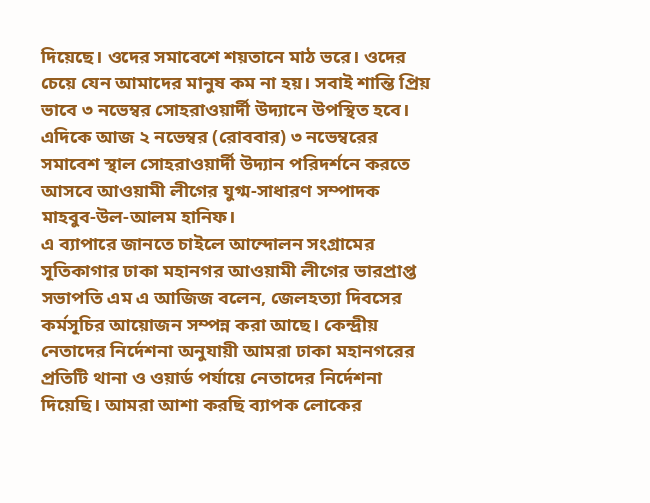দিয়েছে। ওদের সমাবেশে শয়তানে মাঠ ভরে। ওদের চেয়ে যেন আমাদের মানুষ কম না হয়। সবাই শান্তি প্রিয় ভাবে ৩ নভেম্বর সোহরাওয়ার্দী উদ্যানে উপস্থিত হবে।
এদিকে আজ ২ নভেম্বর (রোববার) ৩ নভেম্বরের সমাবেশ স্থাল সোহরাওয়ার্দী উদ্যান পরিদর্শনে করতে আসবে আওয়ামী লীগের যুগ্ম-সাধারণ সম্পাদক মাহবুব-উল-আলম হানিফ।
এ ব্যাপারে জানতে চাইলে আন্দোলন সংগ্রামের সূতিকাগার ঢাকা মহানগর আওয়ামী লীগের ভারপ্রাপ্ত সভাপতি এম এ আজিজ বলেন, জেলহত্যা দিবসের কর্মসূচির আয়োজন সম্পন্ন করা আছে। কেন্দ্রীয় নেতাদের নির্দেশনা অনুযায়ী আমরা ঢাকা মহানগরের প্রতিটি থানা ও ওয়ার্ড পর্যায়ে নেতাদের নির্দেশনা দিয়েছি। আমরা আশা করছি ব্যাপক লোকের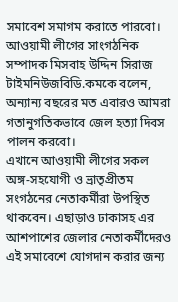সমাবেশ সমাগম করাতে পারবো।
আওয়ামী লীগের সাংগঠনিক সম্পাদক মিসবাহ উদ্দিন সিরাজ টাইমনিউজবিডি.কমকে বলেন, অন্যান্য বছরের মত এবারও আমরা গতানুগতিকভাবে জেল হত্যা দিবস পালন করবো।
এখানে আওয়ামী লীগের সকল অঙ্গ-সহযোগী ও ভ্রাতৃপ্রীতম সংগঠনের নেতাকর্মীরা উপস্থিত থাকবেন। এছাড়াও ঢাকাসহ এর আশপাশের জেলার নেতাকর্মীদেরও এই সমাবেশে যোগদান করার জন্য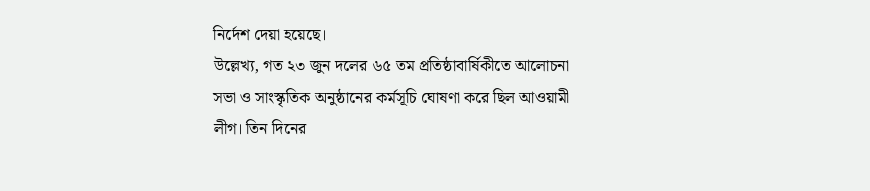নির্দেশ দেয়া হয়েছে।
উল্লেখ্য, গত ২৩ জুন দলের ৬৫ তম প্রতিষ্ঠাবার্ষিকীতে আলোচনা সভা ও সাংস্কৃতিক অনুষ্ঠানের কর্মসূচি ঘোষণা করে ছিল আওয়ামী লীগ। তিন দিনের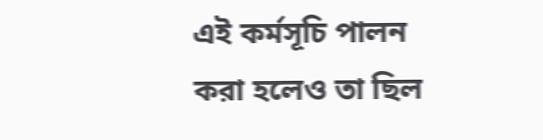এই কর্মসূচি পালন করা হলেও তা ছিল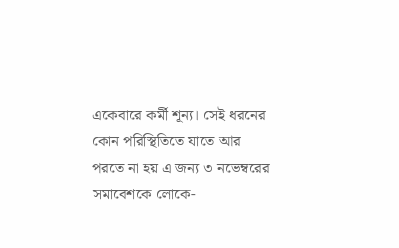একেবারে কর্মী শূন্য। সেই ধরনের কোন পরিস্থিতিতে যাতে আর পরতে না হয় এ জন্য ৩ নভেম্বরের সমাবেশকে লোকে-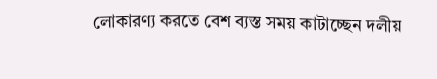লোকারণ্য করতে বেশ ব্যস্ত সময় কাটাচ্ছেন দলীয়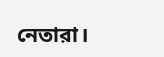নেতারা।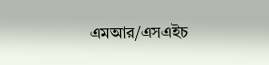এমআর/এসএইচ